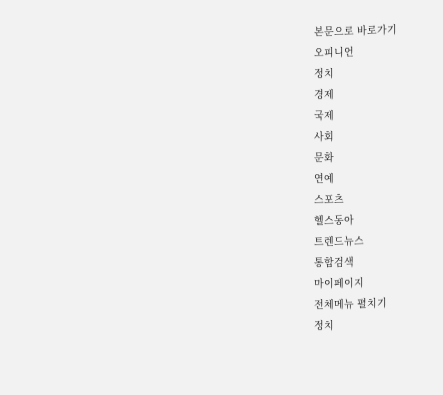본문으로 바로가기
오피니언
정치
경제
국제
사회
문화
연예
스포츠
헬스동아
트렌드뉴스
통합검색
마이페이지
전체메뉴 펼치기
정치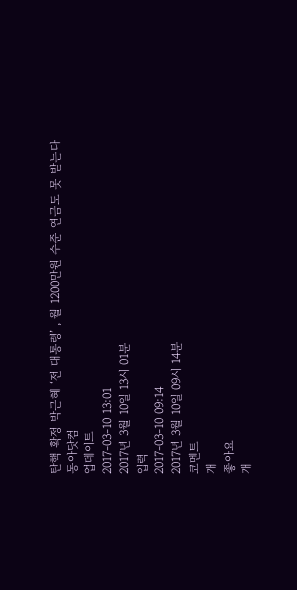탄핵 확정 박근혜 ‘전 대통령’ , 월 1200만원 수준 연금도 못 받는다
동아닷컴
업데이트
2017-03-10 13:01
2017년 3월 10일 13시 01분
입력
2017-03-10 09:14
2017년 3월 10일 09시 14분
코멘트
개
좋아요
개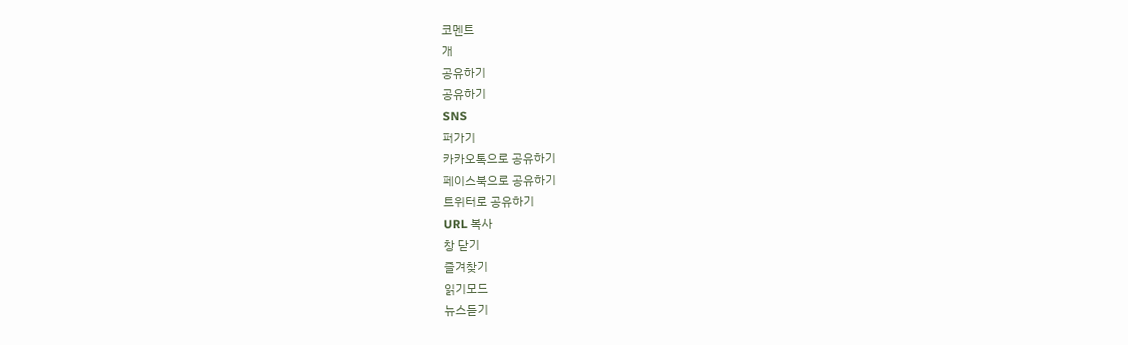코멘트
개
공유하기
공유하기
SNS
퍼가기
카카오톡으로 공유하기
페이스북으로 공유하기
트위터로 공유하기
URL 복사
창 닫기
즐겨찾기
읽기모드
뉴스듣기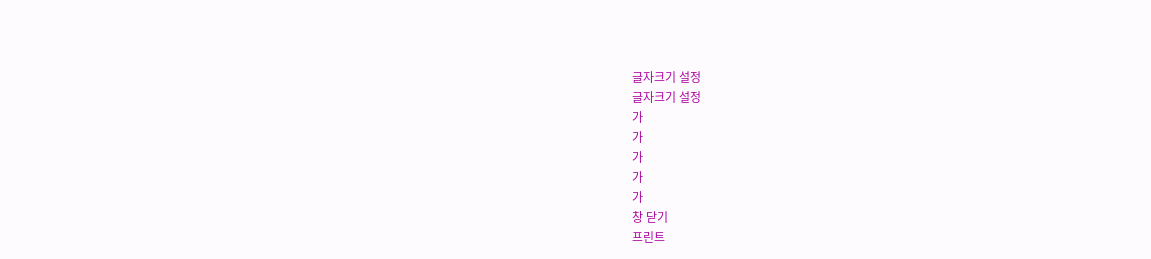글자크기 설정
글자크기 설정
가
가
가
가
가
창 닫기
프린트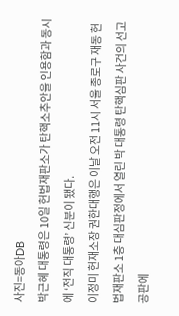사진=동아DB
박근혜 대통령은 10일 헌법재판소가 탄핵소추안을 인용함과 동시에 ‘전직 대통령’ 신분이 됐다.
이정미 헌재소장 권한대행은 이날 오전 11시 서울 종로구 재동 헌법재판소 1층 대심판정에서 열린 박 대통령 탄핵심판 사건의 선고공판에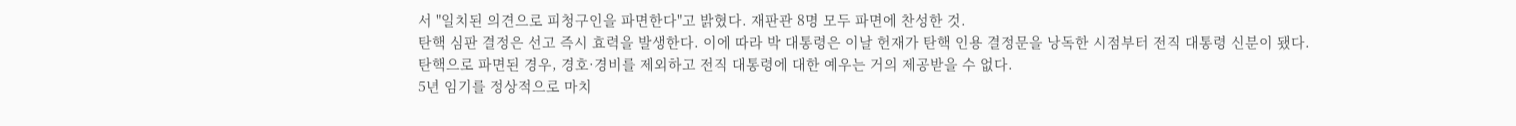서 "일치된 의견으로 피청구인을 파면한다"고 밝혔다. 재판관 8명 모두 파면에 찬성한 것.
탄핵 심판 결정은 선고 즉시 효력을 발생한다. 이에 따라 박 대통령은 이날 헌재가 탄핵 인용 결정문을 낭독한 시점부터 전직 대통령 신분이 됐다.
탄핵으로 파면된 경우, 경호·경비를 제외하고 전직 대통령에 대한 예우는 거의 제공받을 수 없다.
5년 임기를 정상적으로 마치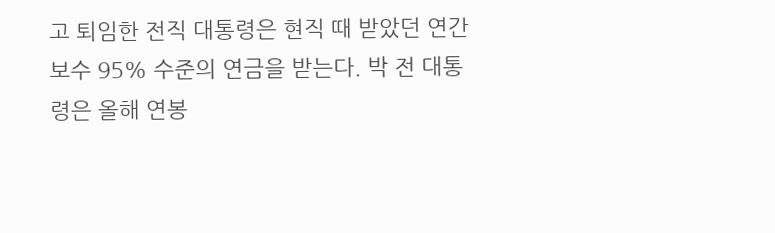고 퇴임한 전직 대통령은 현직 때 받았던 연간 보수 95% 수준의 연금을 받는다. 박 전 대통령은 올해 연봉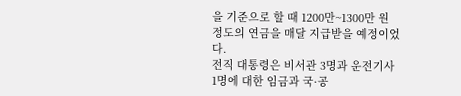을 기준으로 할 때 1200만~1300만 원 정도의 연금을 매달 지급받을 예정이었다.
전직 대통령은 비서관 3명과 운전기사 1명에 대한 임금과 국·공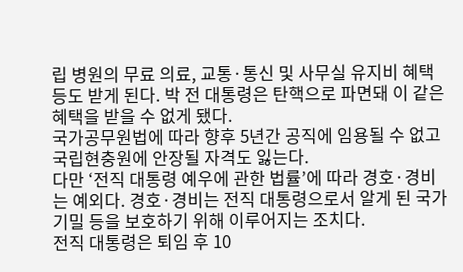립 병원의 무료 의료, 교통·통신 및 사무실 유지비 혜택 등도 받게 된다. 박 전 대통령은 탄핵으로 파면돼 이 같은 혜택을 받을 수 없게 됐다.
국가공무원법에 따라 향후 5년간 공직에 임용될 수 없고 국립현충원에 안장될 자격도 잃는다.
다만 ‘전직 대통령 예우에 관한 법률’에 따라 경호·경비는 예외다. 경호·경비는 전직 대통령으로서 알게 된 국가 기밀 등을 보호하기 위해 이루어지는 조치다.
전직 대통령은 퇴임 후 10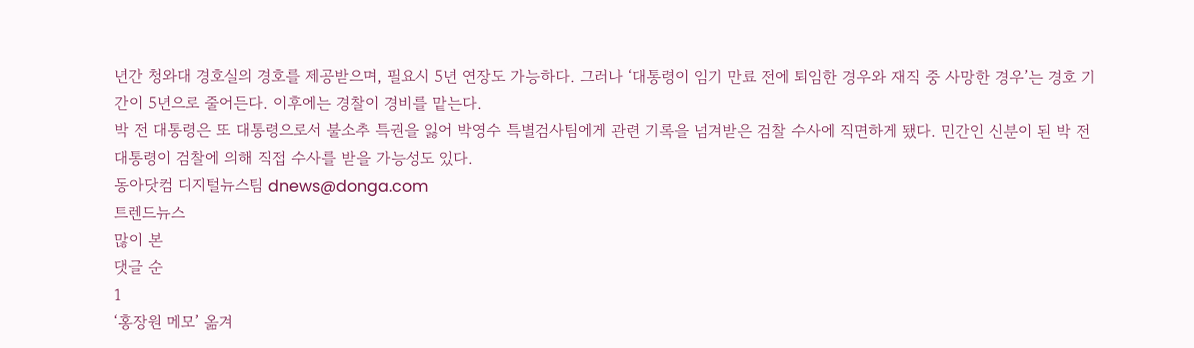년간 청와대 경호실의 경호를 제공받으며, 필요시 5년 연장도 가능하다. 그러나 ‘대통령이 임기 만료 전에 퇴임한 경우와 재직 중 사망한 경우’는 경호 기간이 5년으로 줄어든다. 이후에는 경찰이 경비를 맡는다.
박 전 대통령은 또 대통령으로서 불소추 특권을 잃어 박영수 특별검사팀에게 관련 기록을 넘겨받은 검찰 수사에 직면하게 됐다. 민간인 신분이 된 박 전 대통령이 검찰에 의해 직접 수사를 받을 가능성도 있다.
동아닷컴 디지털뉴스팀 dnews@donga.com
트렌드뉴스
많이 본
댓글 순
1
‘홍장원 메모’ 옮겨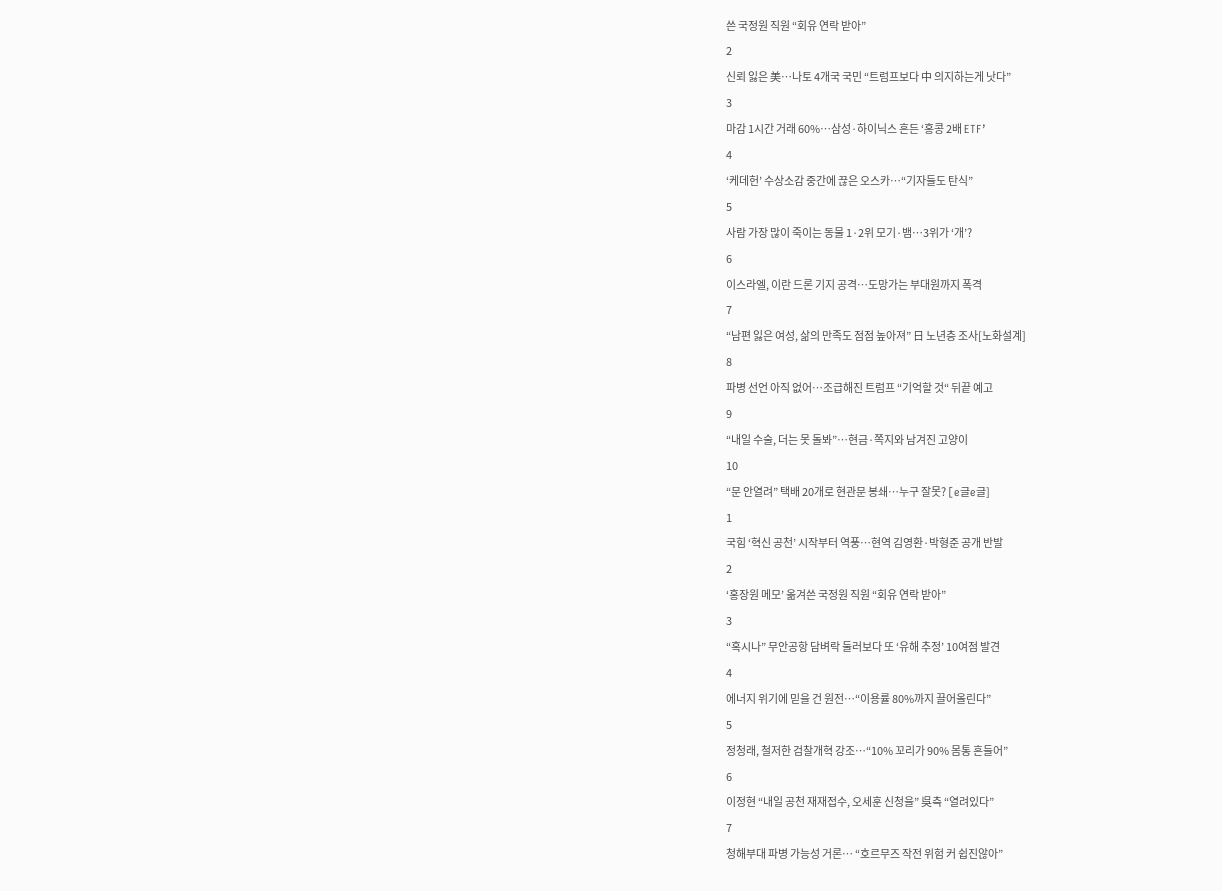쓴 국정원 직원 “회유 연락 받아”
2
신뢰 잃은 美…나토 4개국 국민 “트럼프보다 中 의지하는게 낫다”
3
마감 1시간 거래 60%…삼성·하이닉스 흔든 ‘홍콩 2배 ETF’
4
‘케데헌’ 수상소감 중간에 끊은 오스카…“기자들도 탄식”
5
사람 가장 많이 죽이는 동물 1·2위 모기·뱀…3위가 ‘개’?
6
이스라엘, 이란 드론 기지 공격…도망가는 부대원까지 폭격
7
“남편 잃은 여성, 삶의 만족도 점점 높아져” 日 노년층 조사[노화설계]
8
파병 선언 아직 없어…조급해진 트럼프 “기억할 것“ 뒤끝 예고
9
“내일 수술, 더는 못 돌봐”…현금·쪽지와 남겨진 고양이
10
“문 안열려” 택배 20개로 현관문 봉쇄…누구 잘못? [e글e글]
1
국힘 ‘혁신 공천’ 시작부터 역풍…현역 김영환·박형준 공개 반발
2
‘홍장원 메모’ 옮겨쓴 국정원 직원 “회유 연락 받아”
3
“혹시나” 무안공항 담벼락 둘러보다 또 ‘유해 추정’ 10여점 발견
4
에너지 위기에 믿을 건 원전…“이용률 80%까지 끌어올린다”
5
정청래, 철저한 검찰개혁 강조…“10% 꼬리가 90% 몸통 흔들어”
6
이정현 “내일 공천 재재접수, 오세훈 신청을” 吳측 “열려있다”
7
청해부대 파병 가능성 거론… “호르무즈 작전 위험 커 쉽진않아”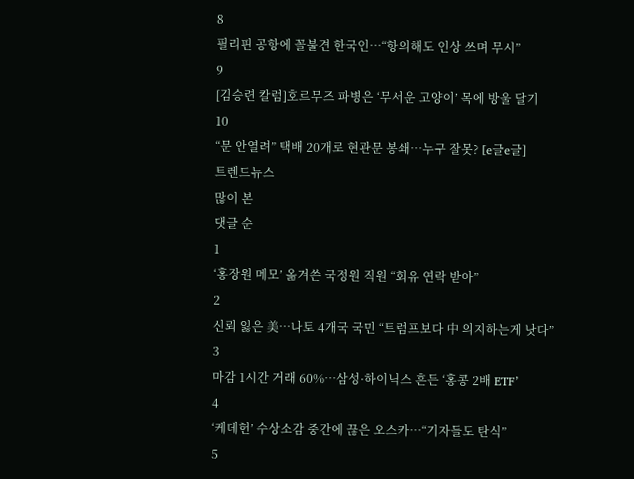8
필리핀 공항에 꼴불견 한국인…“항의해도 인상 쓰며 무시”
9
[김승련 칼럼]호르무즈 파병은 ‘무서운 고양이’ 목에 방울 달기
10
“문 안열려” 택배 20개로 현관문 봉쇄…누구 잘못? [e글e글]
트렌드뉴스
많이 본
댓글 순
1
‘홍장원 메모’ 옮겨쓴 국정원 직원 “회유 연락 받아”
2
신뢰 잃은 美…나토 4개국 국민 “트럼프보다 中 의지하는게 낫다”
3
마감 1시간 거래 60%…삼성·하이닉스 흔든 ‘홍콩 2배 ETF’
4
‘케데헌’ 수상소감 중간에 끊은 오스카…“기자들도 탄식”
5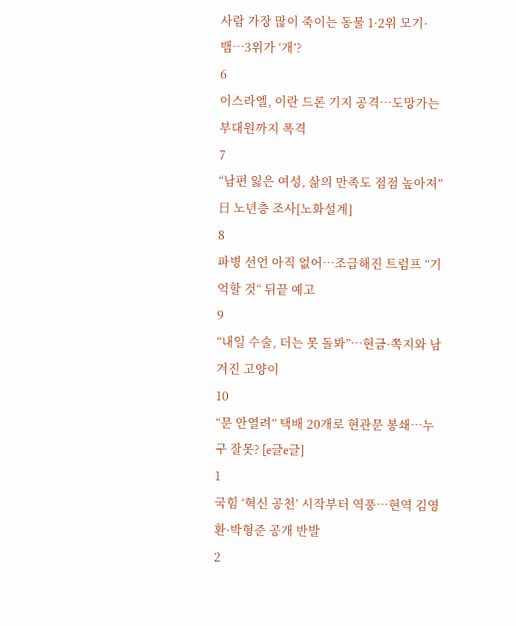사람 가장 많이 죽이는 동물 1·2위 모기·뱀…3위가 ‘개’?
6
이스라엘, 이란 드론 기지 공격…도망가는 부대원까지 폭격
7
“남편 잃은 여성, 삶의 만족도 점점 높아져” 日 노년층 조사[노화설계]
8
파병 선언 아직 없어…조급해진 트럼프 “기억할 것“ 뒤끝 예고
9
“내일 수술, 더는 못 돌봐”…현금·쪽지와 남겨진 고양이
10
“문 안열려” 택배 20개로 현관문 봉쇄…누구 잘못? [e글e글]
1
국힘 ‘혁신 공천’ 시작부터 역풍…현역 김영환·박형준 공개 반발
2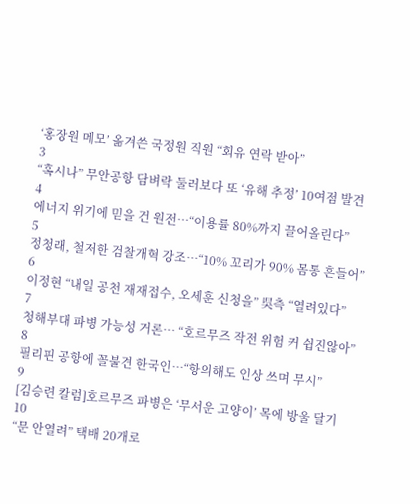‘홍장원 메모’ 옮겨쓴 국정원 직원 “회유 연락 받아”
3
“혹시나” 무안공항 담벼락 둘러보다 또 ‘유해 추정’ 10여점 발견
4
에너지 위기에 믿을 건 원전…“이용률 80%까지 끌어올린다”
5
정청래, 철저한 검찰개혁 강조…“10% 꼬리가 90% 몸통 흔들어”
6
이정현 “내일 공천 재재접수, 오세훈 신청을” 吳측 “열려있다”
7
청해부대 파병 가능성 거론… “호르무즈 작전 위험 커 쉽진않아”
8
필리핀 공항에 꼴불견 한국인…“항의해도 인상 쓰며 무시”
9
[김승련 칼럼]호르무즈 파병은 ‘무서운 고양이’ 목에 방울 달기
10
“문 안열려” 택배 20개로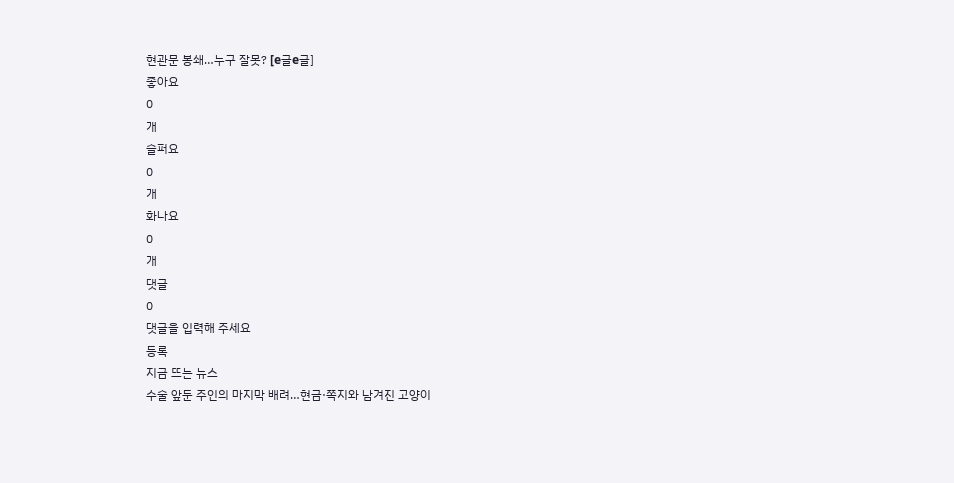현관문 봉쇄…누구 잘못? [e글e글]
좋아요
0
개
슬퍼요
0
개
화나요
0
개
댓글
0
댓글을 입력해 주세요
등록
지금 뜨는 뉴스
수술 앞둔 주인의 마지막 배려…현금·쪽지와 남겨진 고양이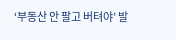‘부동산 안 팔고 버텨야’ 발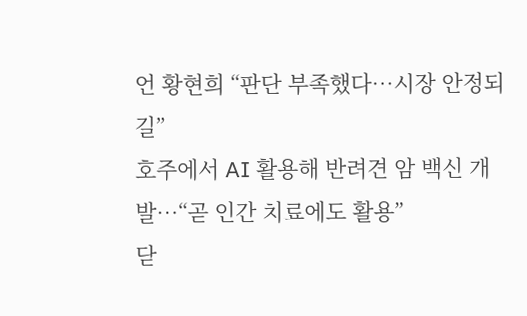언 황현희 “판단 부족했다…시장 안정되길”
호주에서 AI 활용해 반려견 암 백신 개발…“곧 인간 치료에도 활용”
닫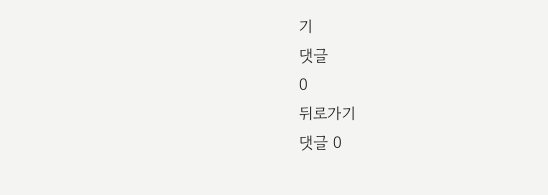기
댓글
0
뒤로가기
댓글 0